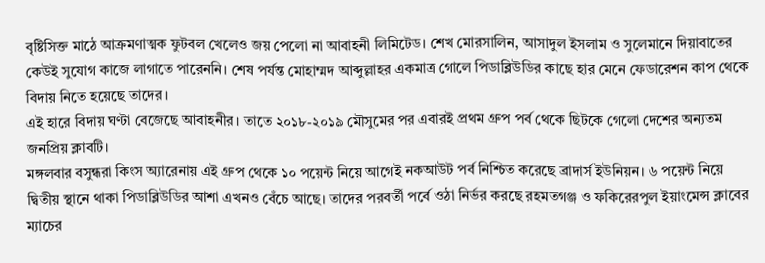বৃষ্টিসিক্ত মাঠে আক্রমণাত্মক ফুটবল খেলেও জয় পেলো না আবাহনী লিমিটেড। শেখ মোরসালিন, আসাদুল ইসলাম ও সুলেমানে দিয়াবাতের কেউই সুযোগ কাজে লাগাতে পারেননি। শেষ পর্যন্ত মোহাম্মদ আব্দুল্লাহর একমাত্র গোলে পিডাব্লিউডির কাছে হার মেনে ফেডারেশন কাপ থেকে বিদায় নিতে হয়েছে তাদের।
এই হারে বিদায় ঘণ্টা বেজেছে আবাহনীর। তাতে ২০১৮-২০১৯ মৌসুমের পর এবারই প্রথম গ্রুপ পর্ব থেকে ছিটকে গেলো দেশের অন্যতম জনপ্রিয় ক্লাবটি।
মঙ্গলবার বসুন্ধরা কিংস অ্যারেনায় এই গ্রুপ থেকে ১০ পয়েন্ট নিয়ে আগেই নকআউট পর্ব নিশ্চিত করেছে ব্রাদার্স ইউনিয়ন। ৬ পয়েন্ট নিয়ে দ্বিতীয় স্থানে থাকা পিডাব্লিউডির আশা এখনও বেঁচে আছে। তাদের পরবর্তী পর্বে ওঠা নির্ভর করছে রহমতগঞ্জ ও ফকিরেরপুল ইয়াংমেন্স ক্লাবের ম্যাচের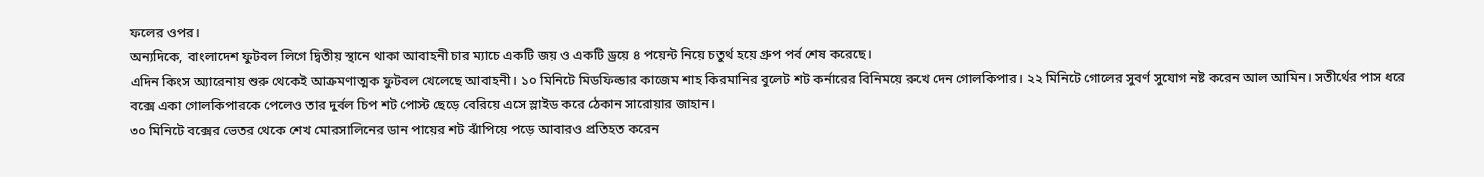ফলের ওপর।
অন্যদিকে, বাংলাদেশ ফুটবল লিগে দ্বিতীয় স্থানে থাকা আবাহনী চার ম্যাচে একটি জয় ও একটি ড্রয়ে ৪ পয়েন্ট নিয়ে চতুর্থ হয়ে গ্রুপ পর্ব শেষ করেছে।
এদিন কিংস অ্যারেনায় শুরু থেকেই আক্রমণাত্মক ফুটবল খেলেছে আবাহনী। ১০ মিনিটে মিডফিল্ডার কাজেম শাহ কিরমানির বুলেট শট কর্নারের বিনিময়ে রুখে দেন গোলকিপার। ২২ মিনিটে গোলের সুবর্ণ সুযোগ নষ্ট করেন আল আমিন। সতীর্থের পাস ধরে বক্সে একা গোলকিপারকে পেলেও তার দুর্বল চিপ শট পোস্ট ছেড়ে বেরিয়ে এসে স্লাইড করে ঠেকান সারোয়ার জাহান।
৩০ মিনিটে বক্সের ভেতর থেকে শেখ মোরসালিনের ডান পায়ের শট ঝাঁপিয়ে পড়ে আবারও প্রতিহত করেন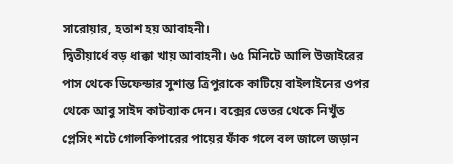সারোয়ার, হতাশ হয় আবাহনী।
দ্বিতীয়ার্ধে বড় ধাক্কা খায় আবাহনী। ৬৫ মিনিটে আলি উজাইরের পাস থেকে ডিফেন্ডার সুশান্ত ত্রিপুরাকে কাটিয়ে বাইলাইনের ওপর থেকে আবু সাইদ কাটব্যাক দেন। বক্সের ভেতর থেকে নিখুঁত প্লেসিং শটে গোলকিপারের পায়ের ফাঁক গলে বল জালে জড়ান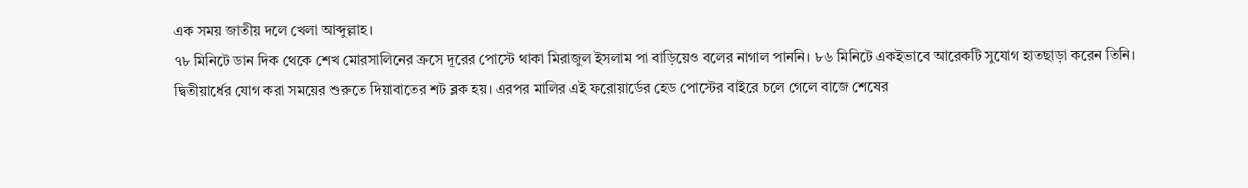এক সময় জাতীয় দলে খেলা আব্দুল্লাহ।
৭৮ মিনিটে ডান দিক থেকে শেখ মোরসালিনের ক্রসে দূরের পোস্টে থাকা মিরাজুল ইসলাম পা বাড়িয়েও বলের নাগাল পাননি। ৮৬ মিনিটে একইভাবে আরেকটি সুযোগ হাতছাড়া করেন তিনি।
দ্বিতীয়ার্ধের যোগ করা সময়ের শুরুতে দিয়াবাতের শট ব্লক হয়। এরপর মালির এই ফরোয়ার্ডের হেড পোস্টের বাইরে চলে গেলে বাজে শেষের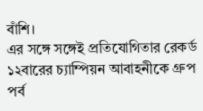বাঁশি।
এর সঙ্গে সঙ্গেই প্রতিযোগিতার রেকর্ড ১২বারের চ্যাম্পিয়ন আবাহনীকে গ্রুপ পর্ব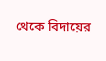থেকে বিদায়ের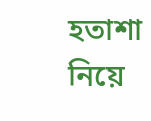হতাশা নিয়ে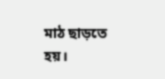মাঠ ছাড়তে হয়।